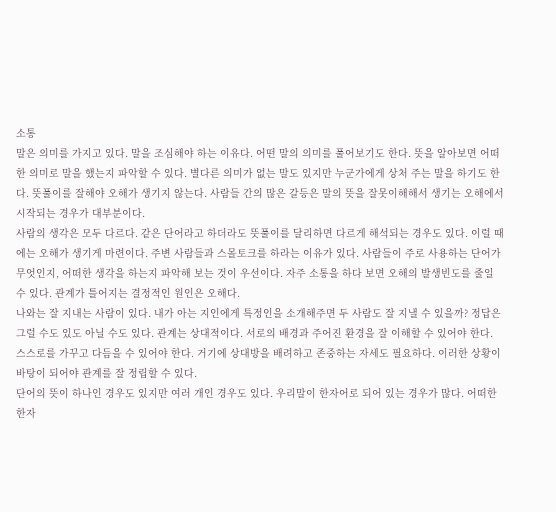소통
말은 의미를 가지고 있다. 말을 조심해야 하는 이유다. 어떤 말의 의미를 풀어보기도 한다. 뜻을 알아보면 어떠한 의미로 말을 했는지 파악할 수 있다. 별다른 의미가 없는 말도 있지만 누군가에게 상처 주는 말을 하기도 한다. 뜻풀이를 잘해야 오해가 생기지 않는다. 사람들 간의 많은 갈등은 말의 뜻을 잘못이해해서 생기는 오해에서 시작되는 경우가 대부분이다.
사람의 생각은 모두 다르다. 같은 단어라고 하더라도 뜻풀이를 달리하면 다르게 해석되는 경우도 있다. 이럴 때에는 오해가 생기게 마련이다. 주변 사람들과 스몰토크를 하라는 이유가 있다. 사람들이 주로 사용하는 단어가 무엇인지, 어떠한 생각을 하는지 파악해 보는 것이 우선이다. 자주 소통을 하다 보면 오해의 발생빈도를 줄일 수 있다. 관계가 틀어지는 결정적인 원인은 오해다.
나와는 잘 지내는 사람이 있다. 내가 아는 지인에게 특정인을 소개해주면 두 사람도 잘 지낼 수 있을까? 정답은 그럴 수도 있도 아닐 수도 있다. 관계는 상대적이다. 서로의 배경과 주어진 환경을 잘 이해할 수 있어야 한다. 스스로를 가꾸고 다듬을 수 있어야 한다. 거기에 상대방을 배려하고 존중하는 자세도 필요하다. 이러한 상황이 바탕이 되어야 관계를 잘 정립할 수 있다.
단어의 뜻이 하나인 경우도 있지만 여러 개인 경우도 있다. 우리말이 한자어로 되어 있는 경우가 많다. 어떠한 한자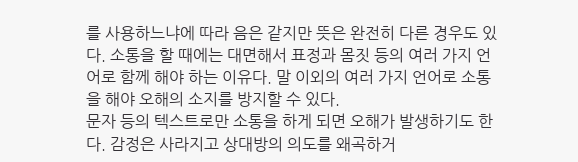를 사용하느냐에 따라 음은 같지만 뜻은 완전히 다른 경우도 있다. 소통을 할 때에는 대면해서 표정과 몸짓 등의 여러 가지 언어로 함께 해야 하는 이유다. 말 이외의 여러 가지 언어로 소통을 해야 오해의 소지를 방지할 수 있다.
문자 등의 텍스트로만 소통을 하게 되면 오해가 발생하기도 한다. 감정은 사라지고 상대방의 의도를 왜곡하거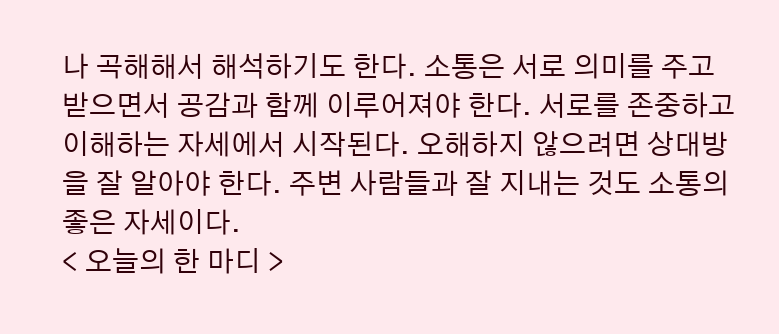나 곡해해서 해석하기도 한다. 소통은 서로 의미를 주고받으면서 공감과 함께 이루어져야 한다. 서로를 존중하고 이해하는 자세에서 시작된다. 오해하지 않으려면 상대방을 잘 알아야 한다. 주변 사람들과 잘 지내는 것도 소통의 좋은 자세이다.
< 오늘의 한 마디 >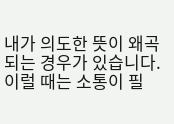내가 의도한 뜻이 왜곡되는 경우가 있습니다.
이럴 때는 소통이 필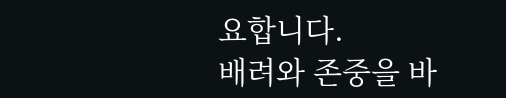요합니다.
배려와 존중을 바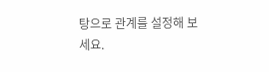탕으로 관계를 설정해 보세요.